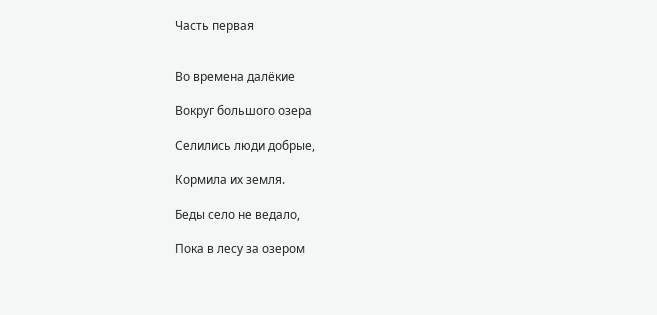Часть первая


Во времена далёкие

Вокруг большого озера

Селились люди добрые,

Кормила их земля.

Беды село не ведало,

Пока в лесу за озером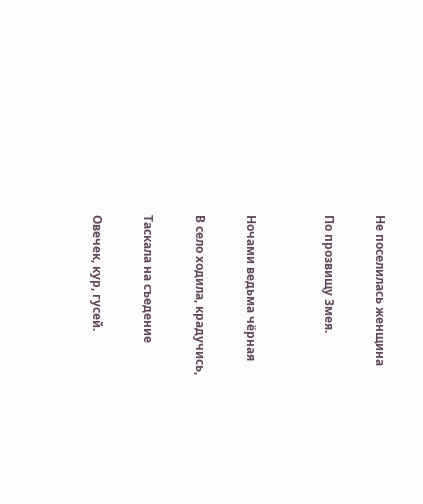Не поселилась женщина

По прозвищу Змея.


Ночами ведьма чёрная

В село ходила, крадучись,

Таскала на съедение

Овечек, кур, гусей.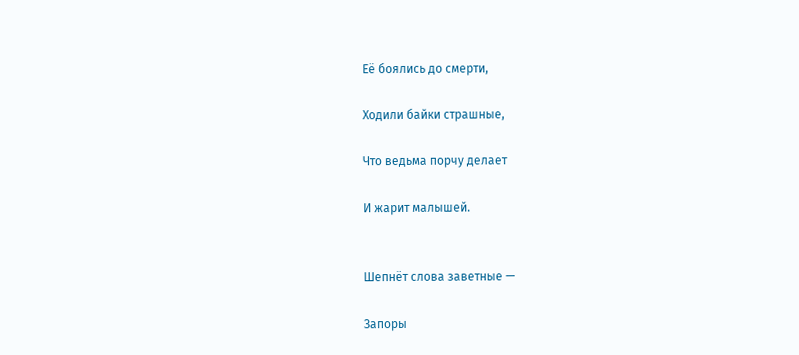Её боялись до смерти,

Ходили байки страшные,

Что ведьма порчу делает

И жарит малышей.


Шепнёт слова заветные —

Запоры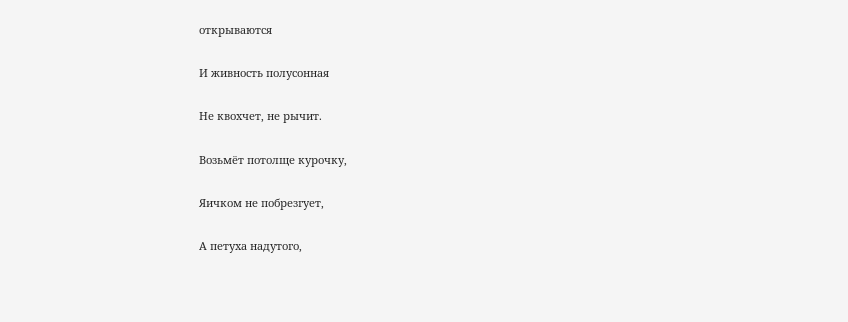открываются

И живность полусонная

Не квохчет, не рычит.

Возьмёт потолще курочку,

Яичком не побрезгует,

А петуха надутого,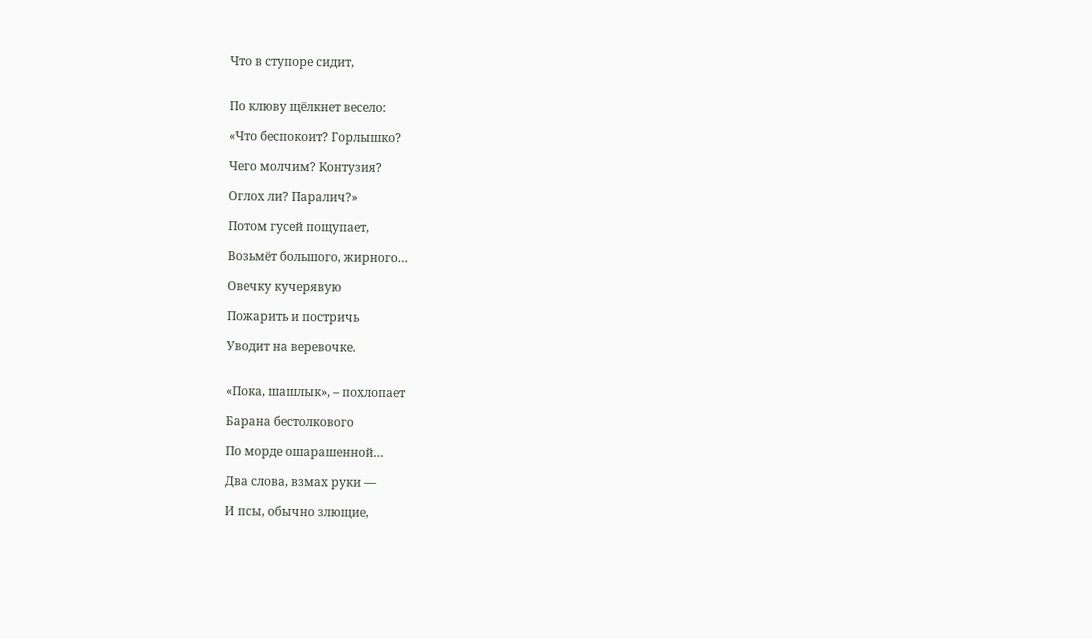Что в ступоре сидит,


По клюву щёлкнет весело:

«Что беспокоит? Горлышко?

Чего молчим? Контузия?

Оглох ли? Паралич?»

Потом гусей пощупает,

Возьмёт большого, жирного…

Овечку кучерявую

Пожарить и постричь

Уводит на веревочке.


«Пока, шашлык», – похлопает

Барана бестолкового

По морде ошарашенной…

Два слова, взмах руки —

И псы, обычно злющие,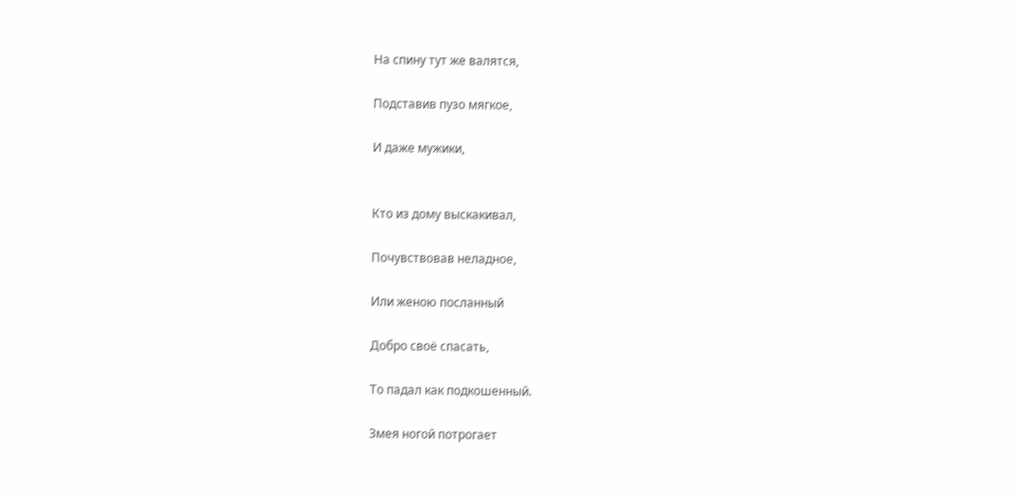На спину тут же валятся,

Подставив пузо мягкое,

И даже мужики,


Кто из дому выскакивал,

Почувствовав неладное,

Или женою посланный

Добро своё спасать,

То падал как подкошенный.

Змея ногой потрогает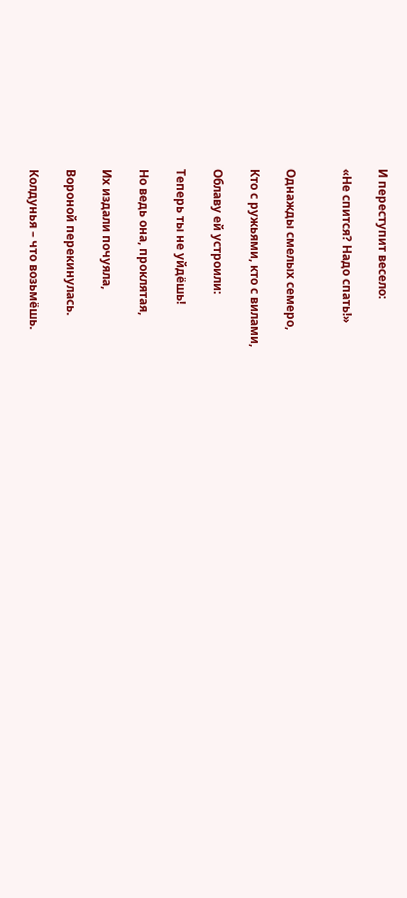И переступит весело:

«Не спится? Надо спать!»


Однажды смелых семеро,

Кто с ружьями, кто с вилами,

Облаву ей устроили:

Теперь ты не уйдёшь!

Но ведь она, проклятая,

Их издали почуяла,

Вороной перекинулась.

Колдунья – что возьмёшь.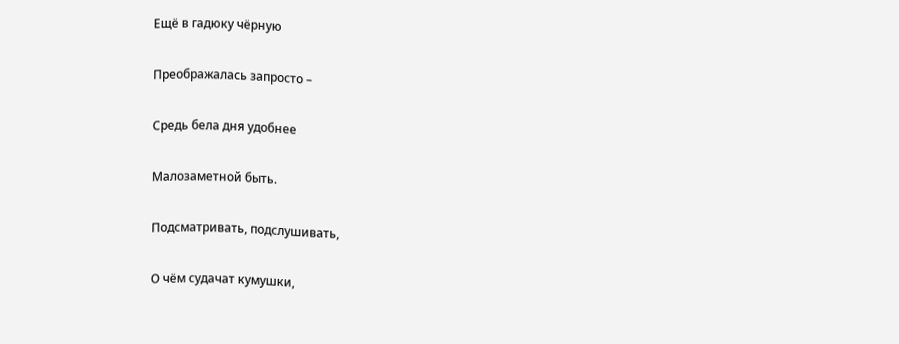Ещё в гадюку чёрную

Преображалась запросто –

Средь бела дня удобнее

Малозаметной быть.

Подсматривать, подслушивать,

О чём судачат кумушки,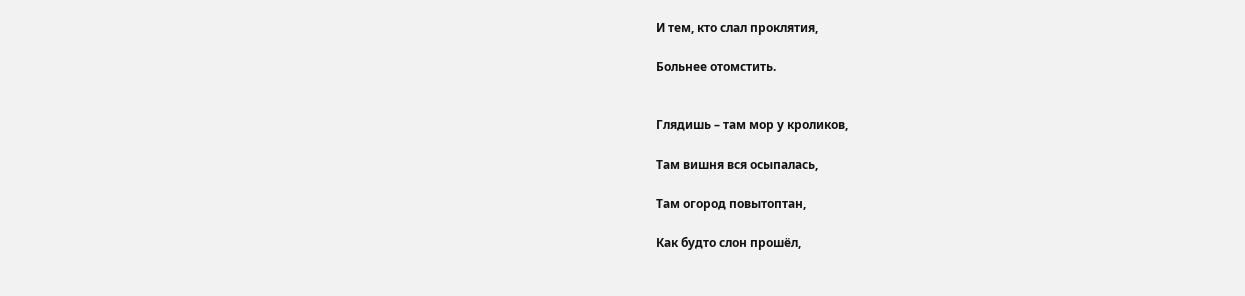И тем, кто слал проклятия,

Больнее отомстить.


Глядишь – там мор у кроликов,

Там вишня вся осыпалась,

Там огород повытоптан,

Как будто слон прошёл,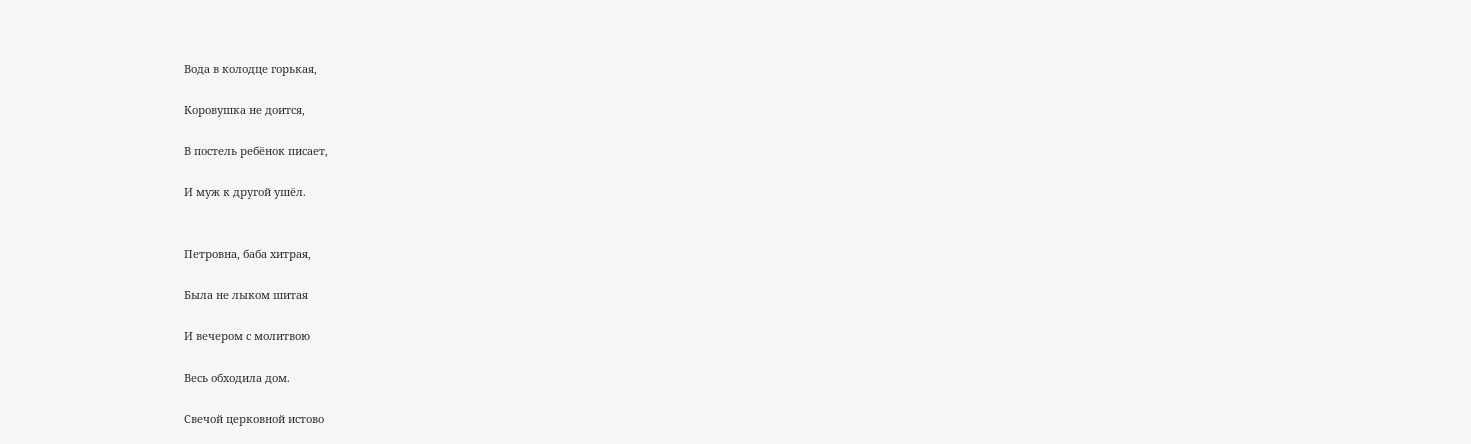Вода в колодце горькая,

Коровушка не доится,

В постель ребёнок писает,

И муж к другой ушёл.


Петровна, баба хитрая,

Была не лыком шитая

И вечером с молитвою

Весь обходила дом.

Свечой церковной истово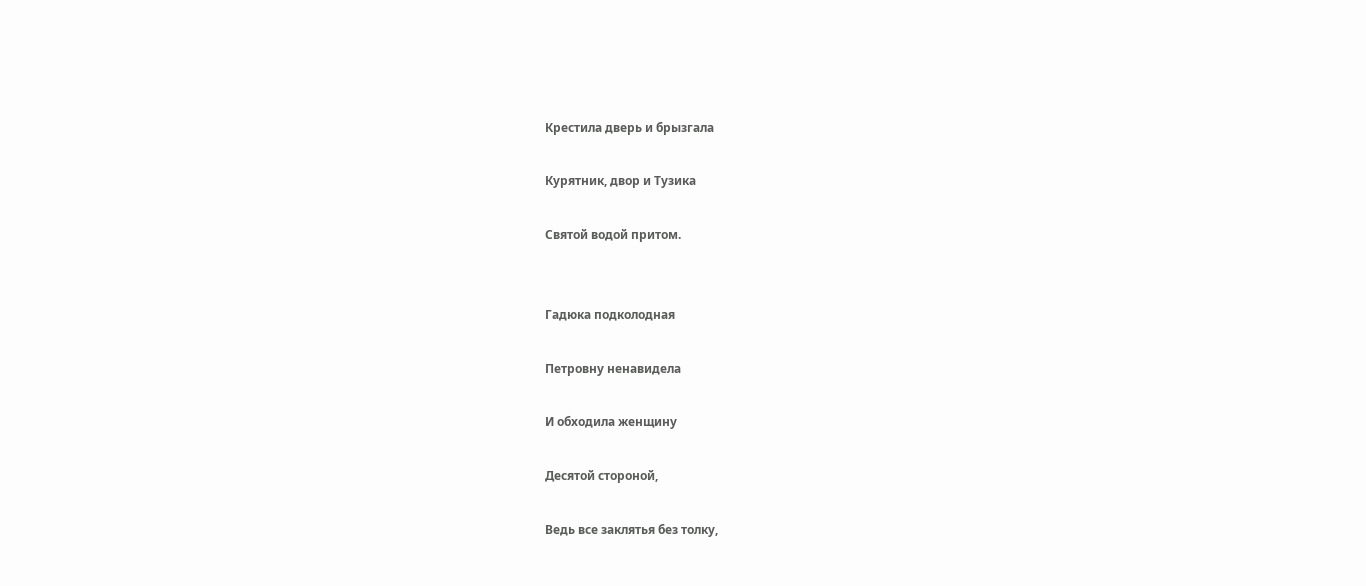Крестила дверь и брызгала

Курятник, двор и Тузика

Святой водой притом.


Гадюка подколодная

Петровну ненавидела

И обходила женщину

Десятой стороной,

Ведь все заклятья без толку,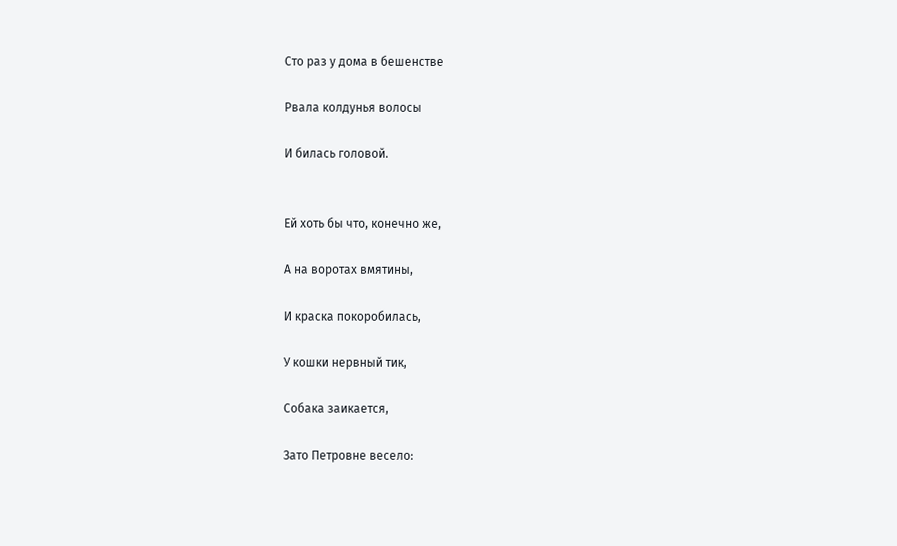Сто раз у дома в бешенстве

Рвала колдунья волосы

И билась головой.


Ей хоть бы что, конечно же,

А на воротах вмятины,

И краска покоробилась,

У кошки нервный тик,

Собака заикается,

Зато Петровне весело: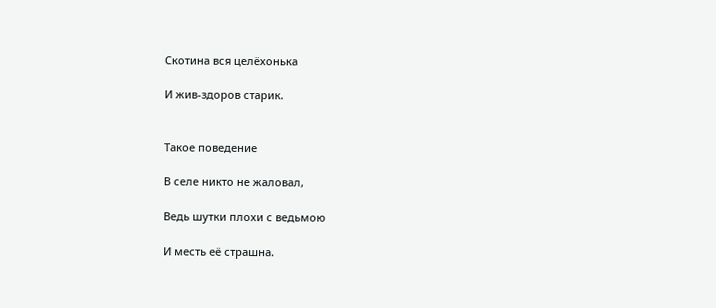Скотина вся целёхонька

И жив-здоров старик.


Такое поведение

В селе никто не жаловал,

Ведь шутки плохи с ведьмою

И месть её страшна.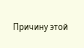Причину этой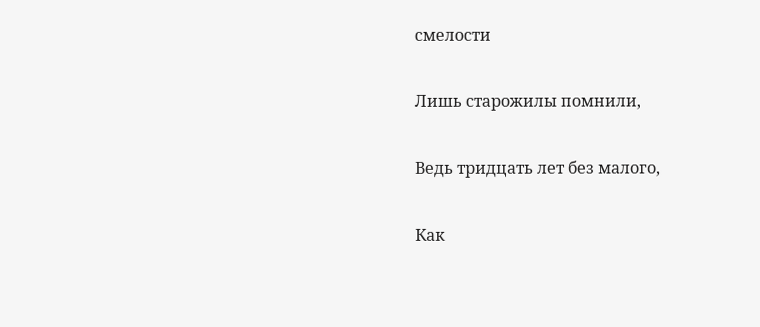смелости

Лишь старожилы помнили,

Ведь тридцать лет без малого,

Как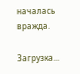началась вражда.

Загрузка...